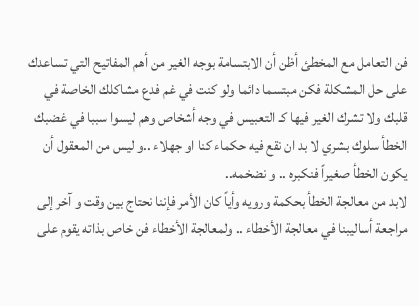فن التعامل مع المخطئ أظن أن الابتسامة بوجه الغير من أهم المفاتيح التي تساعدك على حل المشكلة فكن مبتسما دائما ولو كنت في غم فدع مشاكلك الخاصة في قلبك ولا تشرك الغير فيها كـ التعبيس في وجه أشخاص وهم ليسوا سببا في غضبك
الخطأ سلوك بشري لا بد ان نقع فيه حكماء كنا او جهلاء ..و ليس من المعقول أن يكون الخطأ صغيراً فنكبره .. و نضخمه..
لابد من معالجة الخطأ بحكمة ورويه وأياً كان الأمر فإننا نحتاج بين وقت و آخر إلى مراجعة أساليبنا في معالجة الأخطاء .. ولمعالجة الأخطاء فن خاص بذاته يقوم على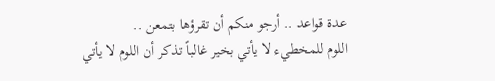عدة قواعد .. أرجو منكم أن تقرؤها بتمعن ..
اللوم للمخطيء لا يأتي بخير غالباً تذكر أن اللوم لا يأتي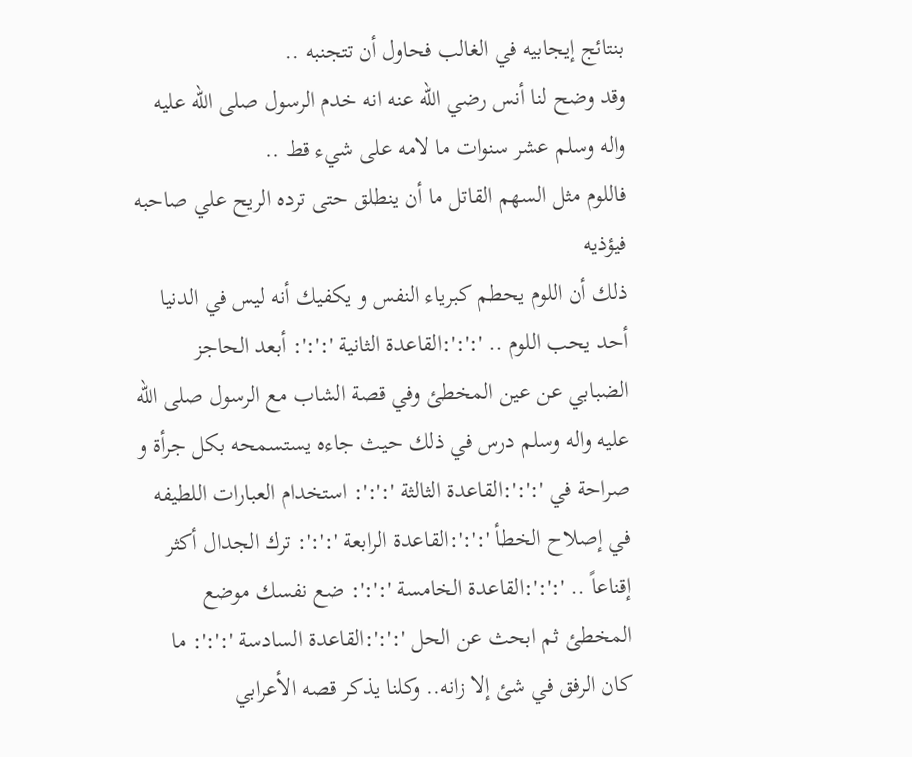بنتائج إيجابيه في الغالب فحاول أن تتجنبه ..
وقد وضح لنا أنس رضي الله عنه انه خدم الرسول صلى الله عليه واله وسلم عشر سنوات ما لامه على شيء قط ..
فاللوم مثل السهم القاتل ما أن ينطلق حتى ترده الريح علي صاحبه فيؤذيه
ذلك أن اللوم يحطم كبرياء النفس و يكفيك أنه ليس في الدنيا أحد يحب اللوم .. ':':':القاعدة الثانية ':':': أبعد الحاجز الضبابي عن عين المخطئ وفي قصة الشاب مع الرسول صلى الله عليه واله وسلم درس في ذلك حيث جاءه يستسمحه بكل جرأة و صراحة في ':':':القاعدة الثالثة ':':': استخدام العبارات اللطيفه في إصلاح الخطأ ':':':القاعدة الرابعة ':':': ترك الجدال أكثر إقناعاً .. ':':':القاعدة الخامسة ':':': ضع نفسك موضع المخطئ ثم ابحث عن الحل ':':':القاعدة السادسة ':':': ما كان الرفق في شئ إلا زانه.. وكلنا يذكر قصه الأعرابي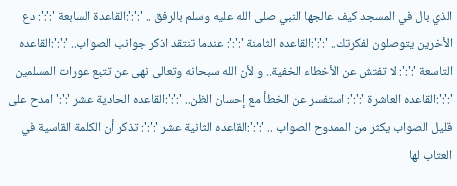الذي بال في المسجد كيف عالجها النبي صلى الله عليه وسلم بالرفق .. ':':':القاعدة السابعة ':':': دع الأخرين يتوصلون لفكرتك.. ':':':القاعده الثامنة ':':': عندما تنتقد اذكر جوانب الصواب.. ':':':القاعده التاسعة ':':': لا تفتش عن الأخطاء الخفية.. و لأن الله سبحانه وتعالى نهى عن تتبع عورات المسلمين ':':':القاعده العاشرة ':':': استفسر عن الخطأ مع إحسان الظن.. ':':':القاعده الحادية عشر ':':' امدح على قليل الصواب يكثر من الممدوح الصواب .. ':':':القاعده الثانية عشر ':':': تذكر أن الكلمة القاسية في العتاب لها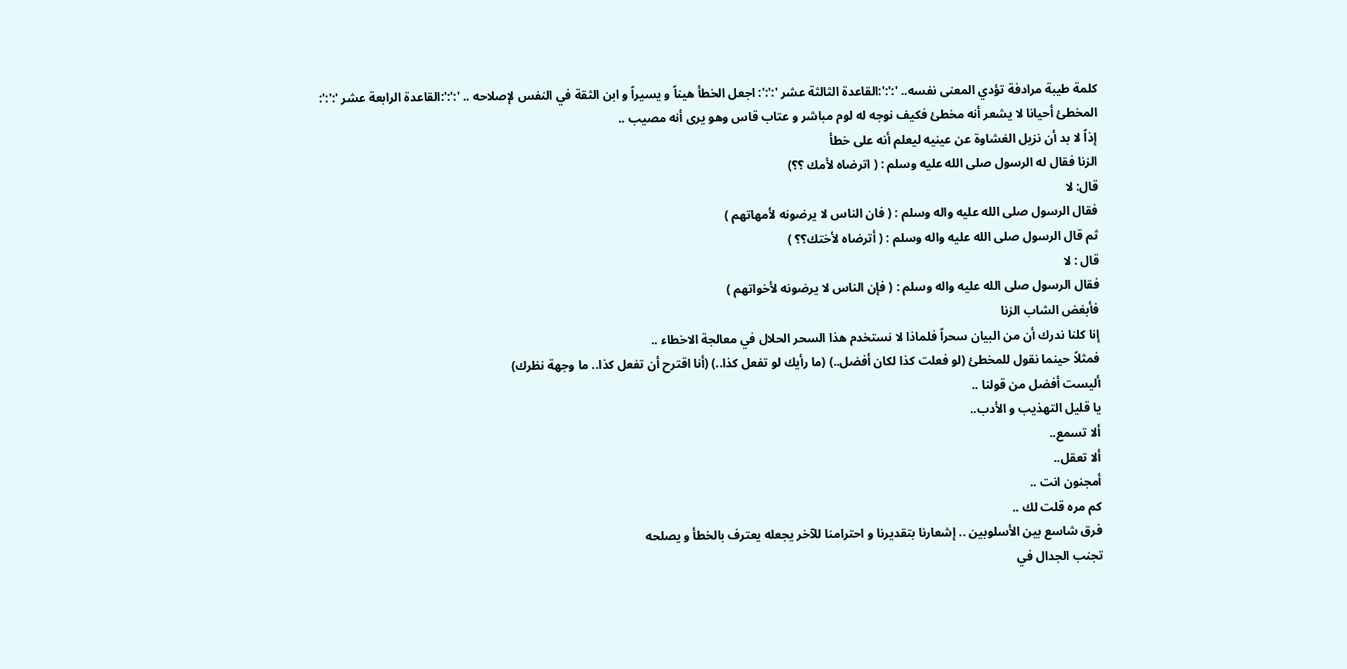كلمة طيبة مرادفة تؤدي المعنى نفسه.. ':':':القاعدة الثالثة عشر ':':': اجعل الخطأ هيناً و يسيراً و ابن الثقة في النفس لإصلاحه .. ':':':القاعدة الرابعة عشر ':':':
المخطئ أحيانا لا يشعر أنه مخطئ فكيف نوجه له لوم مباشر و عتاب قاس وهو يرى أنه مصيب ..
إذاً لا بد أن نزيل الغشاوة عن عينيه ليعلم أنه على خطأ
الزنا فقال له الرسول صلى الله عليه وسلم : ( اترضاه لأمك ؟؟)
قال: لا
فقال الرسول صلى الله عليه واله وسلم : ( فان الناس لا يرضونه لأمهاتهم )
ثم قال الرسول صلى الله عليه واله وسلم : ( أترضاه لأختك؟؟ )
قال : لا
فقال الرسول صلى الله عليه واله وسلم : ( فإن الناس لا يرضونه لأخواتهم )
فأبغض الشاب الزنا
إنا كلنا ندرك أن من البيان سحراً فلماذا لا نستخدم هذا السحر الحلال في معالجة الاخطاء ..
فمثلاً حينما نقول للمخطئ (لو فعلت كذا لكان أفضل..) (ما رأيك لو تفعل كذا..) (أنا اقترح أن تفعل كذا.. ما وجهة نظرك)
أليست أفضل من قولنا ..
يا قليل التهذيب و الأدب..
ألا تسمع..
ألا تعقل..
أمجنون انت ..
كم مره قلت لك ..
فرق شاسع بين الأسلوبين .. إشعارنا بتقديرنا و احترامنا للآخر يجعله يعترف بالخطأ و يصلحه
تجنب الجدال في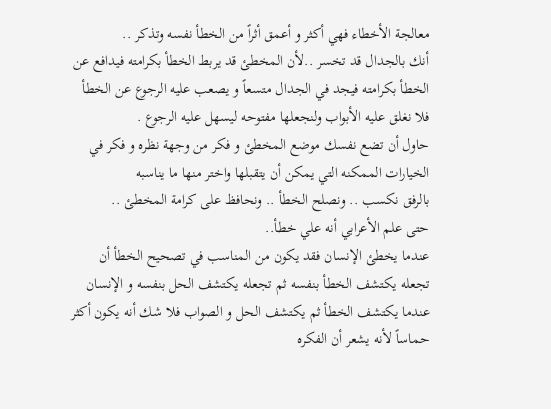معالجة الأخطاء فهي أكثر و أعمق أثراً من الخطأ نفسه وتذكر ..
أنك بالجدال قد تخسر ..لأن المخطئ قد يربط الخطأ بكرامته فيدافع عن الخطأ بكرامته فيجد في الجدال متسعاً و يصعب عليه الرجوع عن الخطأ فلا نغلق عليه الأبواب ولنجعلها مفتوحه ليسهل عليه الرجوع .
حاول أن تضع نفسك موضع المخطئ و فكر من وجهة نظره و فكر في الخيارات الممكنه التي يمكن أن يتقبلها واختر منها ما يناسبه
بالرفق نكسب .. ونصلح الخطأ .. ونحافظ على كرامة المخطئ ..
حتى علم الأعرابي أنه علي خطأ..
عندما يخطئ الإنسان فقد يكون من المناسب في تصحيح الخطأ أن تجعله يكتشف الخطأ بنفسه ثم تجعله يكتشف الحل بنفسه و الإنسان عندما يكتشف الخطأ ثم يكتشف الحل و الصواب فلا شك أنه يكون أكثر حماساً لأنه يشعر أن الفكره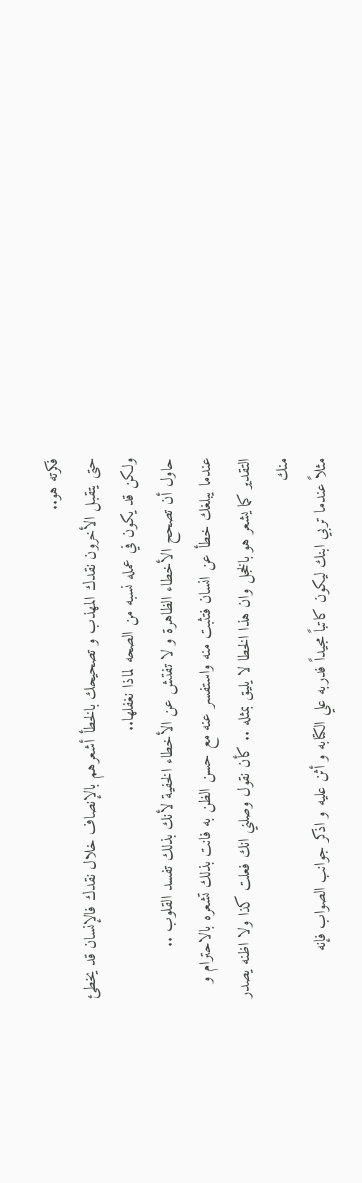فكرته هو..
حتى يتقبل الأخرون نقدك المهذب و تصحيحك بالخطأ أشعرهم بالإنصاف خلال نقدك فالإنسان قد يخطئ ولكن قد يكون في عمله نسبه من الصحه لماذا نغفلها..
حاول أن تصحح الأخطاء الظاهرة و لا تفتش عن الأخطاء الخفية لأنك بذلك تفسد القلوب ..
عندما يبلغك خطأ عن انسان فتثبت منه واستفسر عنه مع حسن الظن به فانت بذلك تشعره بالاحترام و التقدير كما يشعر هو بالخجل وان هذا الخطا لا يليق بمثله .. كأن نقول وصلني انك فعلت كذا ولا اظنه يصدر منك
مثلاً عندما تربي ابنك ليكون كاتباً مجيداً فدربه علي الكتابه و أثن عليه و اذكر جوانب الصواب فإنه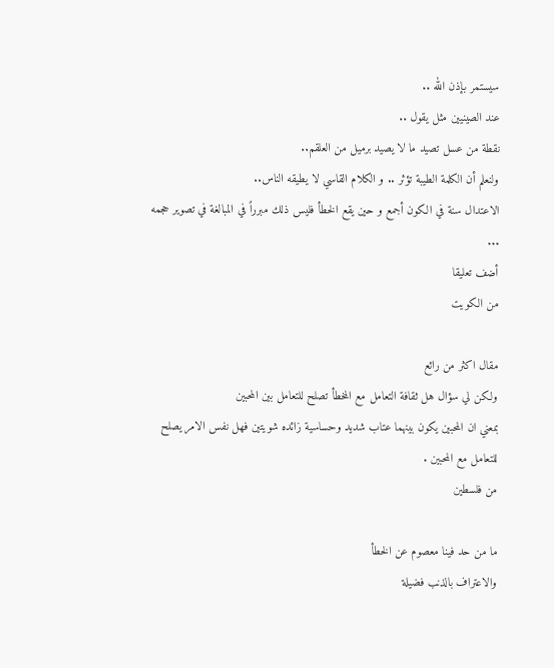سيستمر بإذن الله ..
عند الصينيين مثل يقول ..
نقطة من عسل تصيد ما لا يصيد برميل من العلقم..
ولنعلم أن الكلمة الطيبة تؤثر .. و الكلام القاسي لا يطيقه الناس..
الاعتدال سنة في الكون أجمع و حين يقع الخطأ فليس ذلك مبرراً في المبالغة في تصوير حجمه ...
أضف تعليقا
من الكويت

مقال اكثر من رائع
ولكن لي سؤال هل ثقافة التعامل مع المخطأ تصلح للتعامل بين المحبين
بمعني ان المحبين يكون بينهما عتاب شديد وحساسية زائده شويتين فهل نفس الامر يصلح للتعامل مع المحبين .
من فلسطين

ما من حد فينا معصوم عن الخطأ
والاعتراف بالذنب فضيلة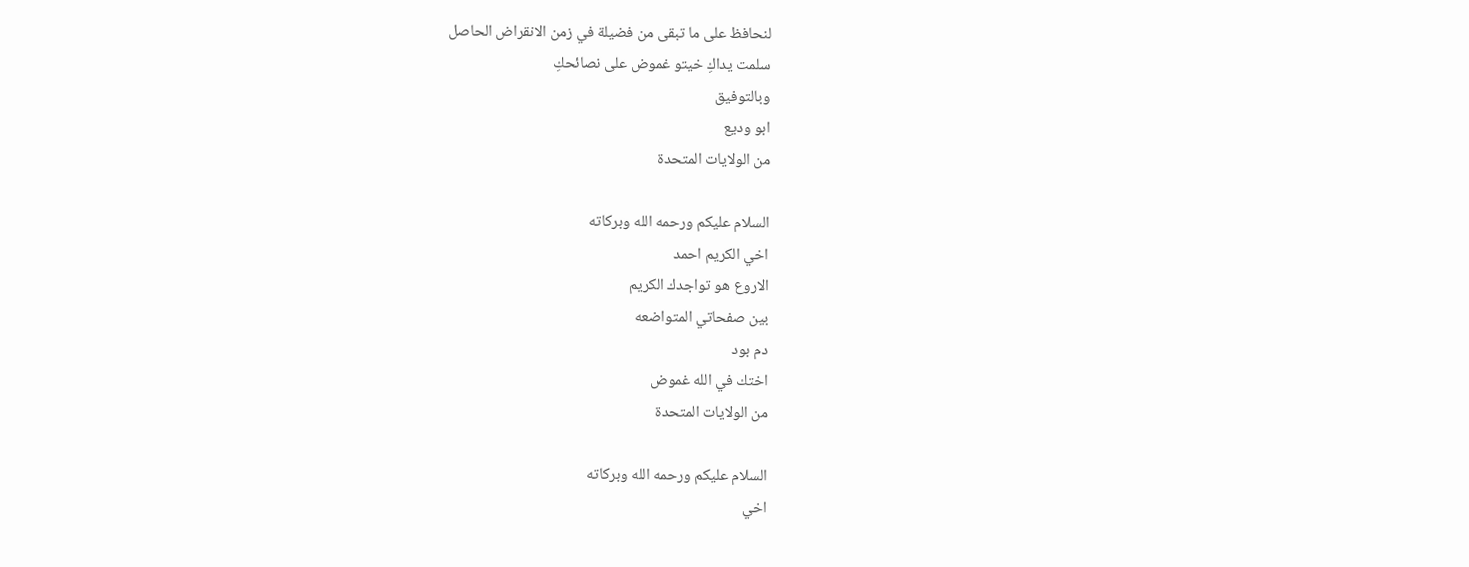لنحافظ على ما تبقى من فضيلة في زمن الانقراض الحاصل
سلمت يداكِ خيتو غموض على نصائحكِ
وبالتوفيق
ابو وديع
من الولايات المتحدة

السلام عليكم ورحمه الله وبركاته
اخي الكريم احمد
الاروع هو تواجدك الكريم
بين صفحاتي المتواضعه
دم بود
اختك في الله غموض
من الولايات المتحدة

السلام عليكم ورحمه الله وبركاته
اخي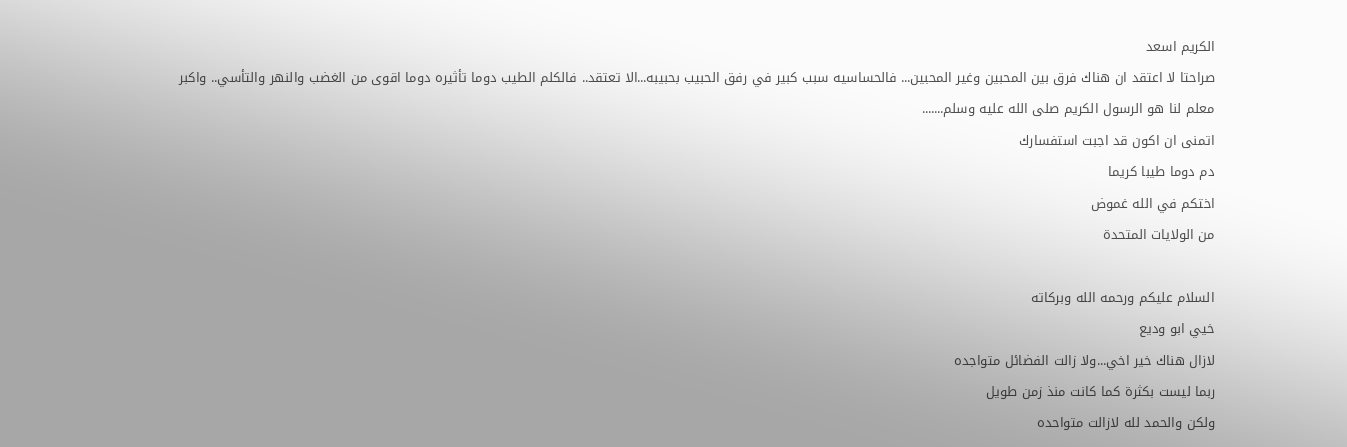الكريم اسعد
صراحتا لا اعتقد ان هناك فرق بين المحبين وغير المحبين... فالحساسيه سبب كبير في رفق الحبيب بحبيبه...الا تعتقد.. فالكلم الطيب دوما تأثيره دوما اقوى من الغضب والنهر والتأسي.. واكبر معلم لنا هو الرسول الكريم صلى الله عليه وسلم.......
اتمنى ان اكون قد اجبت استفسارك
دم دوما طيبا كريما
اختكم في الله غموض
من الولايات المتحدة

السلام عليكم ورحمه الله وبركاته
خيي ابو وديع
لازال هناك خير اخي...ولا زالت الفضائل متواجده
ربما ليست بكثرة كما كانت منذ زمن طويل
ولكن والحمد لله لازالت متواحده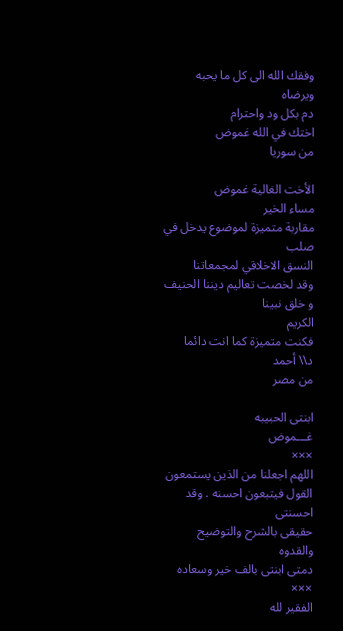وفقك الله الى كل ما يحبه ويرضاه
دم بكل ود واحترام
اختك في الله غموض
من سوريا

الأخت الغالية غموض
مساء الخير
مقاربة متميزة لموضوع يدخل في صلب
النسق الاخلاقي لمجمعاتنا
وقد لخصت تعاليم ديننا الحنيف و خلق نبينا
الكريم
فكنت متميزة كما انت دائما
د\\ أحمد
من مصر

ابنتى الحبيبه
غـــموض
×××
اللهم اجعلنا من الذين يستمعون
القول فيتبعون احسنه . وقد احسنتى
حقيقى بالشرح والتوضيح والقدوه
دمتى ابنتى بالف خير وسعاده
×××
الفقير لله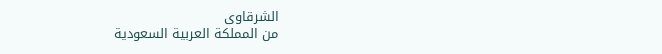الشرقاوى
من المملكة العربية السعودية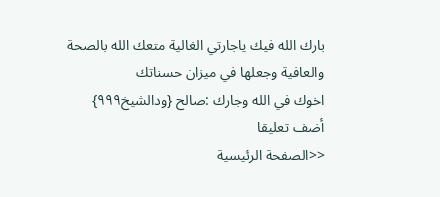بارك الله فيك ياجارتي الغالية متعك الله بالصحة
والعافية وجعلها في ميزان حسناتك
اخوك في الله وجارك :صالح {ودالشيخ٩٩٩}
أضف تعليقا
<<الصفحة الرئيسية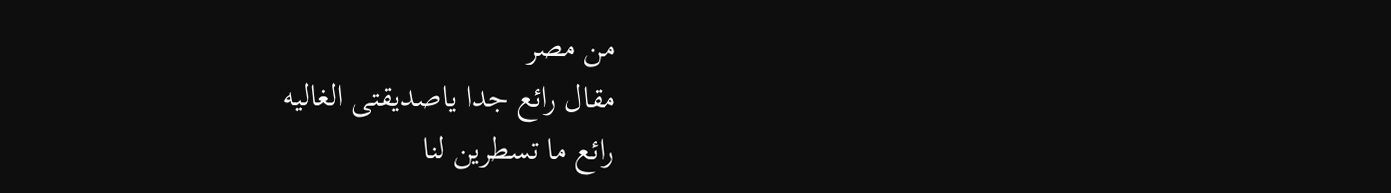من مصر
مقال رائع جدا ياصديقتى الغاليه
رائع ما تسطرين لنا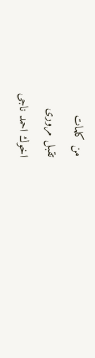من كلمات
تقبل مرورى
اخوك احمد ناجى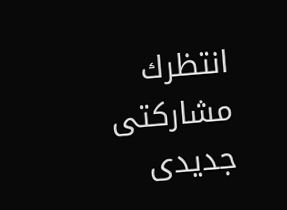انتظرك مشاركتى جديدى